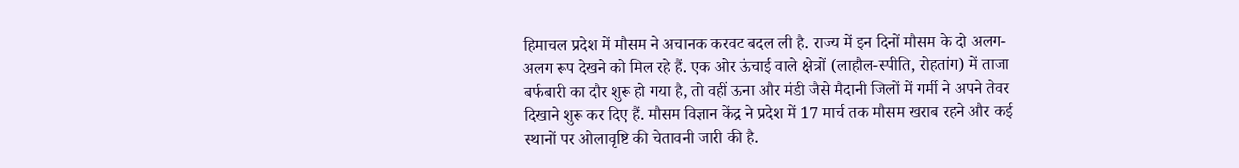हिमाचल प्रदेश में मौसम ने अचानक करवट बदल ली है. राज्य में इन दिनों मौसम के दो अलग-अलग रूप देखने को मिल रहे हैं. एक ओर ऊंचाई वाले क्षेत्रों (लाहौल-स्पीति, रोहतांग) में ताजा बर्फबारी का दौर शुरू हो गया है, तो वहीं ऊना और मंडी जैसे मैदानी जिलों में गर्मी ने अपने तेवर दिखाने शुरू कर दिए हैं. मौसम विज्ञान केंद्र ने प्रदेश में 17 मार्च तक मौसम खराब रहने और कई स्थानों पर ओलावृष्टि की चेतावनी जारी की है.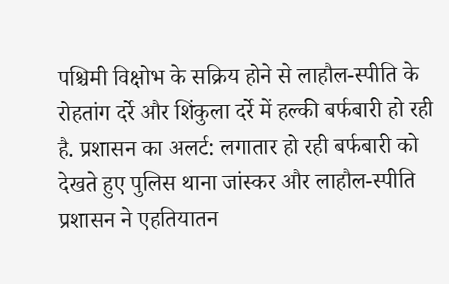पश्चिमी विक्षोभ के सक्रिय होने से लाहौल-स्पीति के रोहतांग दर्रे और शिंकुला दर्रे में हल्की बर्फबारी हो रही है. प्रशासन का अलर्ट: लगातार हो रही बर्फबारी को देखते हुए पुलिस थाना जांस्कर और लाहौल-स्पीति प्रशासन ने एहतियातन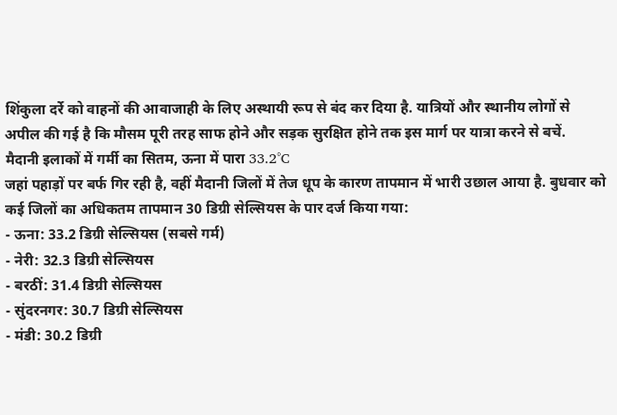शिंकुला दर्रे को वाहनों की आवाजाही के लिए अस्थायी रूप से बंद कर दिया है. यात्रियों और स्थानीय लोगों से अपील की गई है कि मौसम पूरी तरह साफ होने और सड़क सुरक्षित होने तक इस मार्ग पर यात्रा करने से बचें.
मैदानी इलाकों में गर्मी का सितम, ऊना में पारा 33.2°C
जहां पहाड़ों पर बर्फ गिर रही है, वहीं मैदानी जिलों में तेज धूप के कारण तापमान में भारी उछाल आया है. बुधवार को कई जिलों का अधिकतम तापमान 30 डिग्री सेल्सियस के पार दर्ज किया गया:
- ऊना: 33.2 डिग्री सेल्सियस (सबसे गर्म)
- नेरी: 32.3 डिग्री सेल्सियस
- बरठीं: 31.4 डिग्री सेल्सियस
- सुंदरनगर: 30.7 डिग्री सेल्सियस
- मंडी: 30.2 डिग्री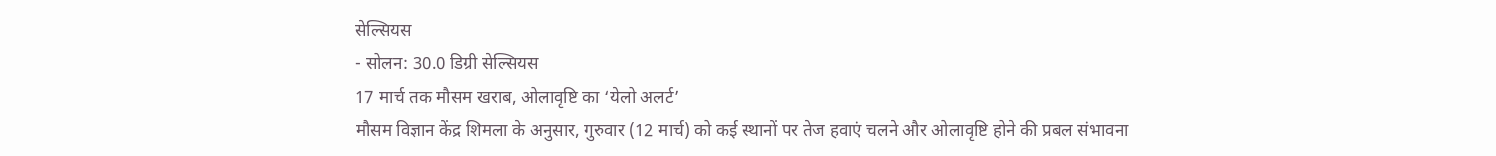सेल्सियस
- सोलन: 30.0 डिग्री सेल्सियस
17 मार्च तक मौसम खराब, ओलावृष्टि का ‘येलो अलर्ट’
मौसम विज्ञान केंद्र शिमला के अनुसार, गुरुवार (12 मार्च) को कई स्थानों पर तेज हवाएं चलने और ओलावृष्टि होने की प्रबल संभावना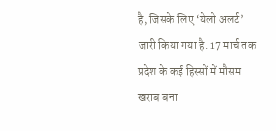है, जिसके लिए ‘येलो अलर्ट’ जारी किया गया है. 17 मार्च तक प्रदेश के कई हिस्सों में मौसम खराब बना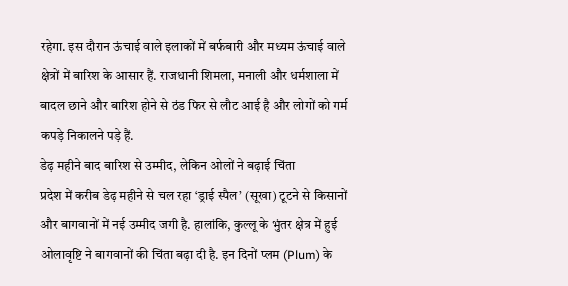रहेगा. इस दौरान ऊंचाई वाले इलाकों में बर्फबारी और मध्यम ऊंचाई वाले क्षेत्रों में बारिश के आसार हैं. राजधानी शिमला, मनाली और धर्मशाला में बादल छाने और बारिश होने से ठंड फिर से लौट आई है और लोगों को गर्म कपड़े निकालने पड़े हैं.
डेढ़ महीने बाद बारिश से उम्मीद, लेकिन ओलों ने बढ़ाई चिंता
प्रदेश में करीब डेढ़ महीने से चल रहा ‘ड्राई स्पैल’ (सूखा) टूटने से किसानों और बागवानों में नई उम्मीद जगी है. हालांकि, कुल्लू के भुंतर क्षेत्र में हुई ओलावृष्टि ने बागवानों की चिंता बढ़ा दी है. इन दिनों प्लम (Plum) के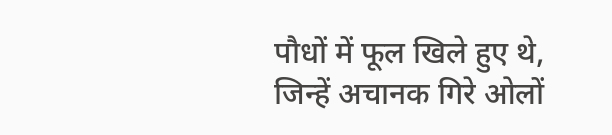पौधों में फूल खिले हुए थे, जिन्हें अचानक गिरे ओलों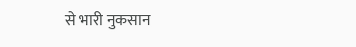से भारी नुकसान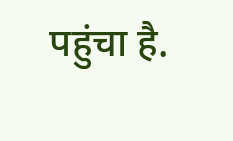पहुंचा है.